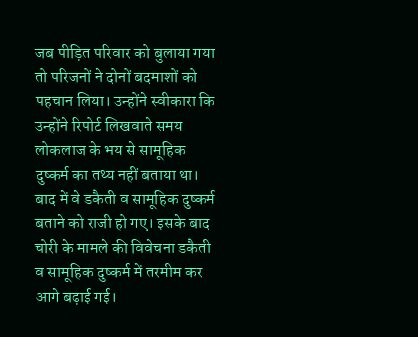जब पीड़ित परिवार को बुलाया गया तो परिजनों ने दोनों बदमाशों को पहचान लिया। उन्होंने स्वीकारा कि उन्होंने रिपोर्ट लिखवाते समय लोकलाज के भय से सामूहिक दुष्कर्म का तथ्य नहीं बताया था। बाद में वे डकैती व सामूहिक दुष्कर्म बताने को राजी हो गए। इसके बाद चोरी के मामले की विवेचना डकैती व सामूहिक दुष्कर्म में तरमीम कर आगे बढ़ाई गई।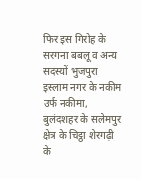फिर इस गिरोह के सरगना बबलू व अन्य सदस्यों भुजपुरा इस्लाम नगर के नकीम उर्फ नकीमा, बुलंदशहर के सलेमपुर क्षेत्र के चिट्ठा शेरगढ़ी के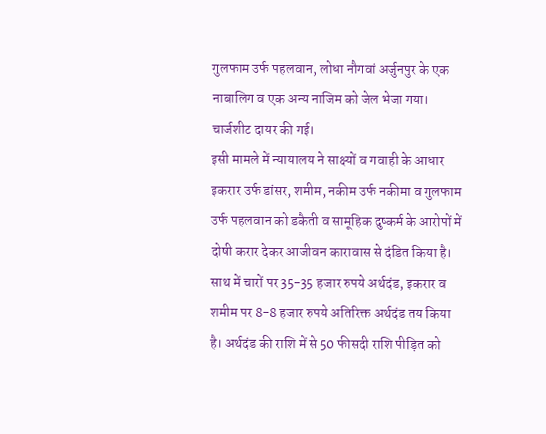गुलफाम उर्फ पहलवान, लोधा नौगवां अर्जुनपुर के एक नाबालिग व एक अन्य नाजिम को जेल भेजा गया। चार्जशीट दायर की गई।
इसी मामले में न्यायालय ने साक्ष्यों व गवाही के आधार इकरार उर्फ डांसर, शमीम, नकीम उर्फ नकीमा व गुलफाम उर्फ पहलवान को डकैती व सामूहिक दुष्कर्म के आरोपों में दोषी करार देकर आजीवन कारावास से दंडित किया है। साथ में चारों पर 35-35 हजार रुपये अर्थदंड, इकरार व शमीम पर 8-8 हजार रुपये अतिरिक्त अर्थदंड तय किया है। अर्थदंड की राशि में से 50 फीसदी राशि पीड़ित को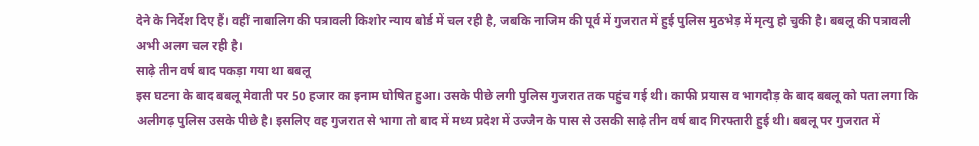देने के निर्देश दिए हैं। वहीं नाबालिग की पत्रावली किशोर न्याय बोर्ड में चल रही है, जबकि नाजिम की पूर्व में गुजरात में हुई पुलिस मुठभेड़ में मृत्यु हो चुकी है। बबलू की पत्रावली अभी अलग चल रही है।
साढ़े तीन वर्ष बाद पकड़ा गया था बबलू
इस घटना के बाद बबलू मेवाती पर 50 हजार का इनाम घोषित हुआ। उसके पीछे लगी पुलिस गुजरात तक पहुंच गई थी। काफी प्रयास व भागदौड़ के बाद बबलू को पता लगा कि अलीगढ़ पुलिस उसके पीछे है। इसलिए वह गुजरात से भागा तो बाद में मध्य प्रदेश में उज्जैन के पास से उसकी साढ़े तीन वर्ष बाद गिरफ्तारी हुई थी। बबलू पर गुजरात में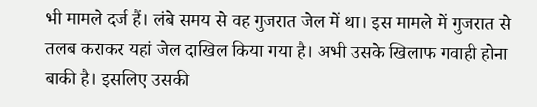भी मामले दर्ज हैं। लंबे समय से वह गुजरात जेल में था। इस मामले में गुजरात से तलब कराकर यहां जेल दाखिल किया गया है। अभी उसके खिलाफ गवाही होना बाकी है। इसलिए उसकी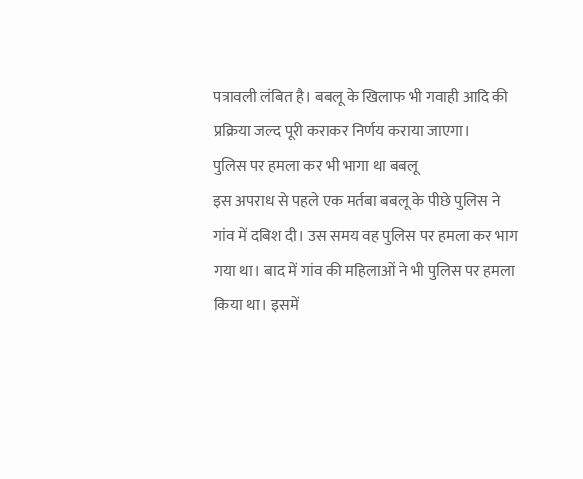पत्रावली लंबित है। बबलू के खिलाफ भी गवाही आदि की प्रक्रिया जल्द पूरी कराकर निर्णय कराया जाएगा।
पुलिस पर हमला कर भी भागा था बबलू
इस अपराध से पहले एक मर्तबा बबलू के पीछे पुलिस ने गांव में दबिश दी। उस समय वह पुलिस पर हमला कर भाग गया था। बाद में गांव की महिलाओं ने भी पुलिस पर हमला किया था। इसमें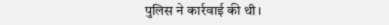पुलिस ने कार्रवाई की थी।